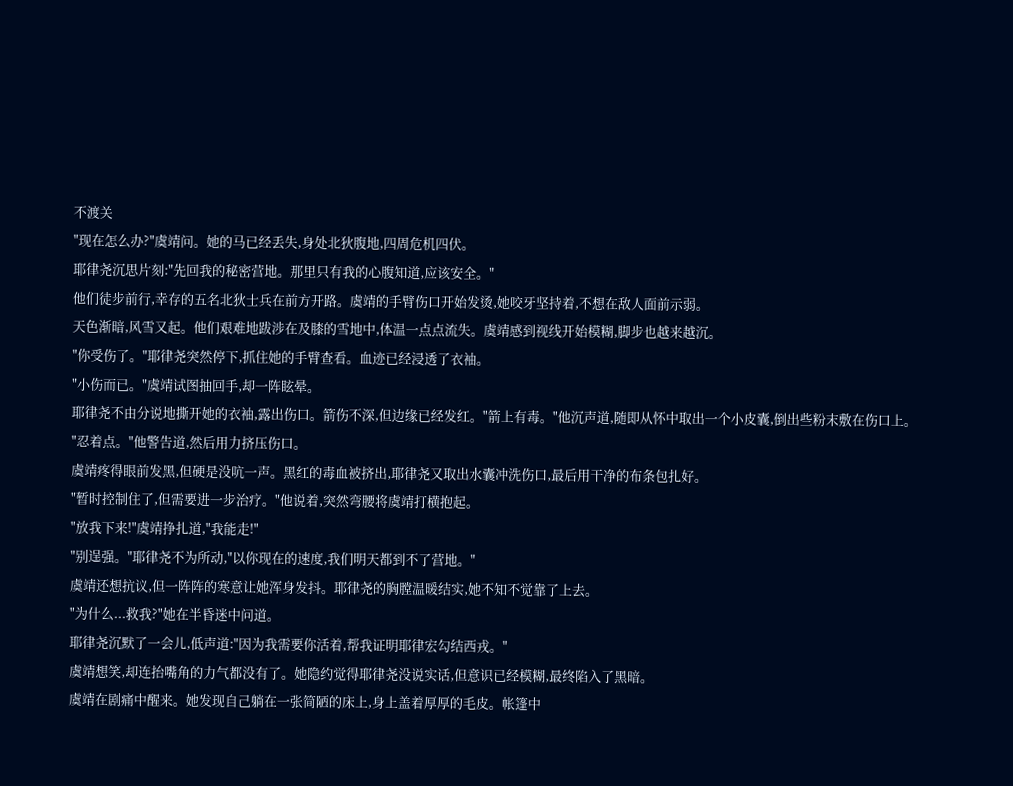不渡关
"现在怎么办?"虞靖问。她的马已经丢失,身处北狄腹地,四周危机四伏。
耶律尧沉思片刻:"先回我的秘密营地。那里只有我的心腹知道,应该安全。"
他们徒步前行,幸存的五名北狄士兵在前方开路。虞靖的手臂伤口开始发烫,她咬牙坚持着,不想在敌人面前示弱。
天色渐暗,风雪又起。他们艰难地跋涉在及膝的雪地中,体温一点点流失。虞靖感到视线开始模糊,脚步也越来越沉。
"你受伤了。"耶律尧突然停下,抓住她的手臂查看。血迹已经浸透了衣袖。
"小伤而已。"虞靖试图抽回手,却一阵眩晕。
耶律尧不由分说地撕开她的衣袖,露出伤口。箭伤不深,但边缘已经发红。"箭上有毒。"他沉声道,随即从怀中取出一个小皮囊,倒出些粉末敷在伤口上。
"忍着点。"他警告道,然后用力挤压伤口。
虞靖疼得眼前发黑,但硬是没吭一声。黑红的毒血被挤出,耶律尧又取出水囊冲洗伤口,最后用干净的布条包扎好。
"暂时控制住了,但需要进一步治疗。"他说着,突然弯腰将虞靖打横抱起。
"放我下来!"虞靖挣扎道,"我能走!"
"别逞强。"耶律尧不为所动,"以你现在的速度,我们明天都到不了营地。"
虞靖还想抗议,但一阵阵的寒意让她浑身发抖。耶律尧的胸膛温暖结实,她不知不觉靠了上去。
"为什么...救我?"她在半昏迷中问道。
耶律尧沉默了一会儿,低声道:"因为我需要你活着,帮我证明耶律宏勾结西戎。"
虞靖想笑,却连抬嘴角的力气都没有了。她隐约觉得耶律尧没说实话,但意识已经模糊,最终陷入了黑暗。
虞靖在剧痛中醒来。她发现自己躺在一张简陋的床上,身上盖着厚厚的毛皮。帐篷中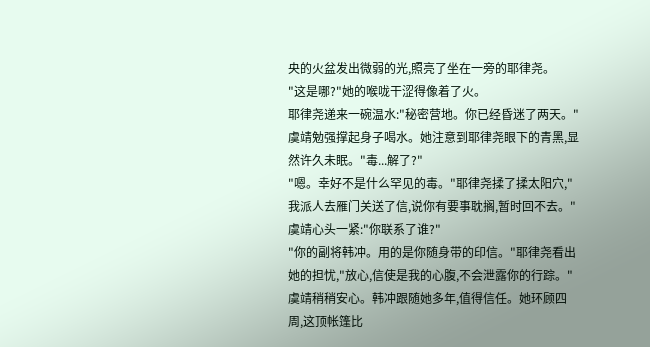央的火盆发出微弱的光,照亮了坐在一旁的耶律尧。
"这是哪?"她的喉咙干涩得像着了火。
耶律尧递来一碗温水:"秘密营地。你已经昏迷了两天。"
虞靖勉强撑起身子喝水。她注意到耶律尧眼下的青黑,显然许久未眠。"毒...解了?"
"嗯。幸好不是什么罕见的毒。"耶律尧揉了揉太阳穴,"我派人去雁门关送了信,说你有要事耽搁,暂时回不去。"
虞靖心头一紧:"你联系了谁?"
"你的副将韩冲。用的是你随身带的印信。"耶律尧看出她的担忧,"放心,信使是我的心腹,不会泄露你的行踪。"
虞靖稍稍安心。韩冲跟随她多年,值得信任。她环顾四周,这顶帐篷比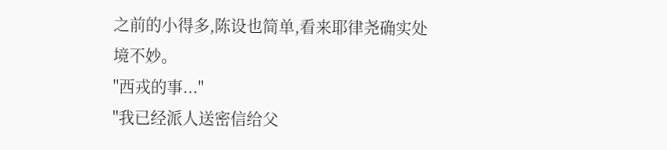之前的小得多,陈设也简单,看来耶律尧确实处境不妙。
"西戎的事..."
"我已经派人送密信给父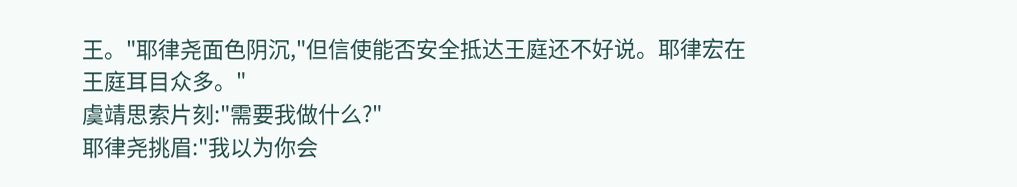王。"耶律尧面色阴沉,"但信使能否安全抵达王庭还不好说。耶律宏在王庭耳目众多。"
虞靖思索片刻:"需要我做什么?"
耶律尧挑眉:"我以为你会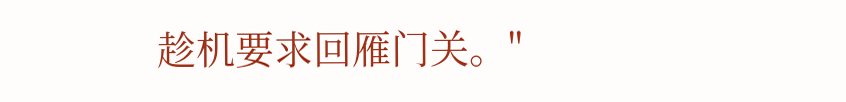趁机要求回雁门关。"